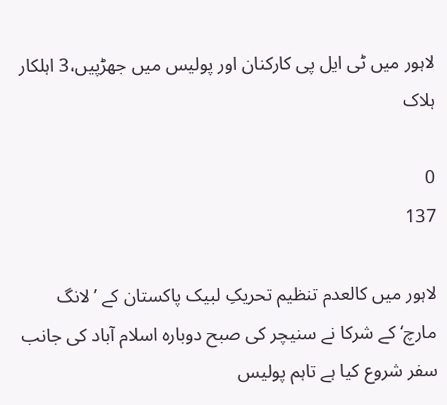لاہور میں ٹی ایل پی کارکنان اور پولیس میں جھڑپیں،3 اہلکار ہلاک

0
137

لاہور میں کالعدم تنظیم تحریکِ لبیک پاکستان کے ’لانگ مارچ‘ کے شرکا نے سنیچر کی صبح دوبارہ اسلام آباد کی جانب سفر شروع کیا ہے تاہم پولیس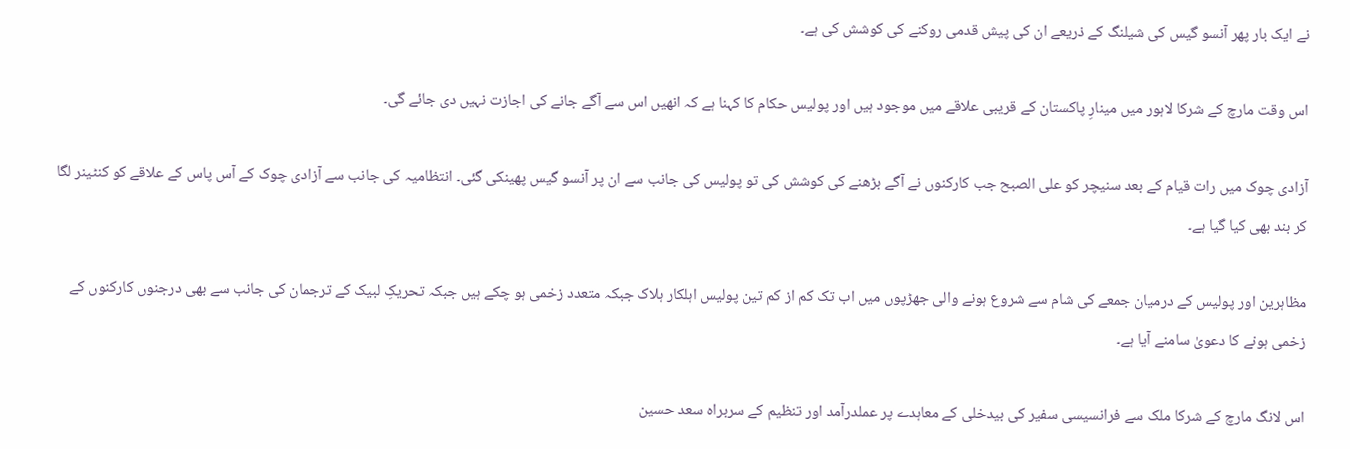نے ایک بار پھر آنسو گیس کی شیلنگ کے ذریعے ان کی پیش قدمی روکنے کی کوشش کی ہے۔

اس وقت مارچ کے شرکا لاہور میں مینارِ پاکستان کے قریبی علاقے میں موجود ہیں اور پولیس حکام کا کہنا ہے کہ انھیں اس سے آگے جانے کی اجازت نہیں دی جائے گی۔

آزادی چوک میں رات قیام کے بعد سنیچر کو علی الصبح جب کارکنوں نے آگے بڑھنے کی کوشش کی تو پولیس کی جانب سے ان پر آنسو گیس پھینکی گئی۔ انتظامیہ کی جانب سے آزادی چوک کے آس پاس کے علاقے کو کنٹینر لگا کر بند بھی کیا گیا ہے۔

مظاہرین اور پولیس کے درمیان جمعے کی شام سے شروع ہونے والی جھڑپوں میں اب تک کم از کم تین پولیس اہلکار ہلاک جبکہ متعدد زخمی ہو چکے ہیں جبکہ تحریکِ لبیک کے ترجمان کی جانب سے بھی درجنوں کارکنوں کے زخمی ہونے کا دعویٰ سامنے آیا ہے۔

اس لانگ مارچ کے شرکا ملک سے فرانسیسی سفیر کی بیدخلی کے معاہدے پر عملدرآمد اور تنظیم کے سربراہ سعد حسین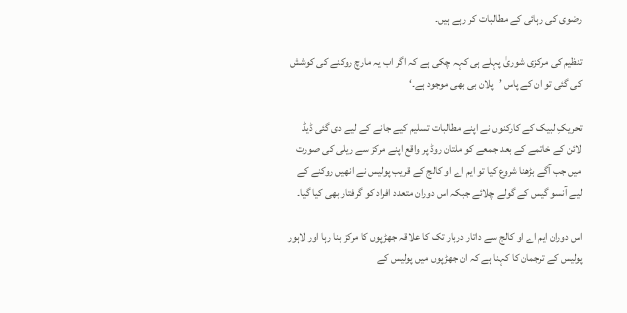رضوی کی رہائی کے مطالبات کر رہے ہیں۔

تنظیم کی مرکزی شوریٰ پہلے ہی کہہ چکی ہے کہ اگر اب یہ مارچ روکنے کی کوشش کی گئی تو ان کے پاس ’پلان بی بھی موجود ہے۔‘

تحریکِ لبیک کے کارکنوں نے اپنے مطالبات تسلیم کیے جانے کے لیے دی گئی ڈیڈ لائن کے خاتمے کے بعد جمعے کو ملتان روڈ پر واقع اپنے مرکز سے ریلی کی صورت میں جب آگے بڑھنا شروع کیا تو ایم اے او کالج کے قریب پولیس نے انھیں روکنے کے لیے آنسو گیس کے گولے چلائے جبکہ اس دوران متعدد افراد کو گرفتار بھی کیا گیا۔

اس دوران ایم اے او کالج سے داتار دربار تک کا علاقہ جھڑپوں کا مرکز بنا رہا اور لاہور پولیس کے ترجمان کا کہنا ہے کہ ان جھڑپوں میں پولیس کے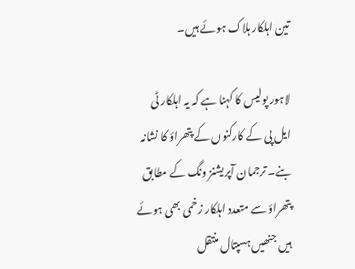تین اہلکار ہلاک ہوئے ہیں۔

لاہور پولیس کا کہنا ہے کہ یہ اہلکار ٹی ایل پی کے کارکنوں کے پتھراؤ کا نشانہ بنے۔ ترجمان آپریشنز ونگ کے مطابق پتھراؤ سے متعدد اہلکار زخمی بھی ہوئے ہیں جنھیں ہسپتال منتقل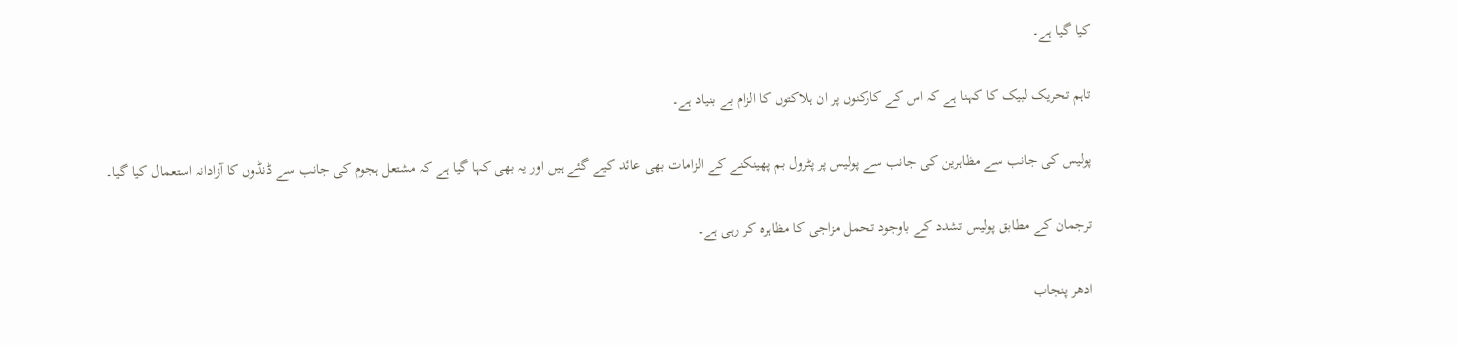کیا گیا ہے۔

تاہم تحریک لبیک کا کہنا ہے کہ اس کے کارکنوں پر ان ہلاکتوں کا الزام بے بنیاد ہے۔

پولیس کی جانب سے مظاہرین کی جانب سے پولیس پر پٹرول بم پھینکنے کے الزامات بھی عائد کیے گئے ہیں اور یہ بھی کہا گیا ہے کہ مشتعل ہجوم کی جانب سے ڈنڈوں کا آزادانہ استعمال کیا گیا۔

ترجمان کے مطابق پولیس تشدد کے باوجود تحمل مزاجی کا مظاہرہ کر رہی ہے۔

ادھر پنجاب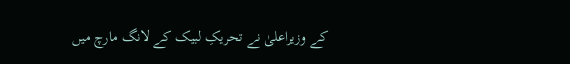کے وزیراعلیٰ نے تحریکِ لبیک کے لانگ مارچ میں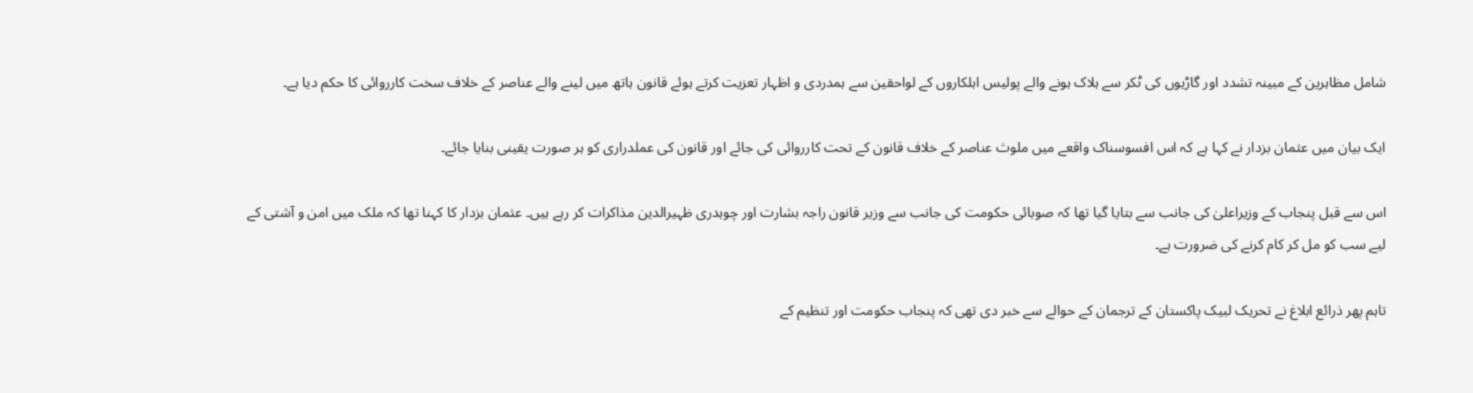شامل مظاہرین کے مبینہ تشدد اور گاڑیوں کی ٹکر سے ہلاک ہونے والے پولیس اہلکاروں کے لواحقین سے ہمدردی و اظہار تعزیت کرتے ہوئے قانون ہاتھ میں لینے والے عناصر کے خلاف سخت کارروائی کا حکم دیا ہے۔

ایک بیان میں عثمان بزدار نے کہا ہے کہ اس افسوسناک واقعے میں ملوث عناصر کے خلاف قانون کے تحت کارروائی کی جائے اور قانون کی عملدراری کو ہر صورت یقینی بنایا جائے۔

اس سے قبل پنجاب کے وزیراعلیٰ کی جانب سے بتایا گیا تھا کہ صوبائی حکومت کی جانب سے وزیر قانون راجہ بشارت اور چوہدری ظہیرالدین مذاکرات کر رہے ہیں۔ عثمان بزدار کا کہنا تھا کہ ملک میں امن و آشتی کے لیے سب کو مل کر کام کرنے کی ضرورت ہے۔

تاہم پھر ذرائع ابلاغ نے تحریک لبیک پاکستان کے ترجمان کے حوالے سے خبر دی تھی کہ پنجاب حکومت اور تنظیم کے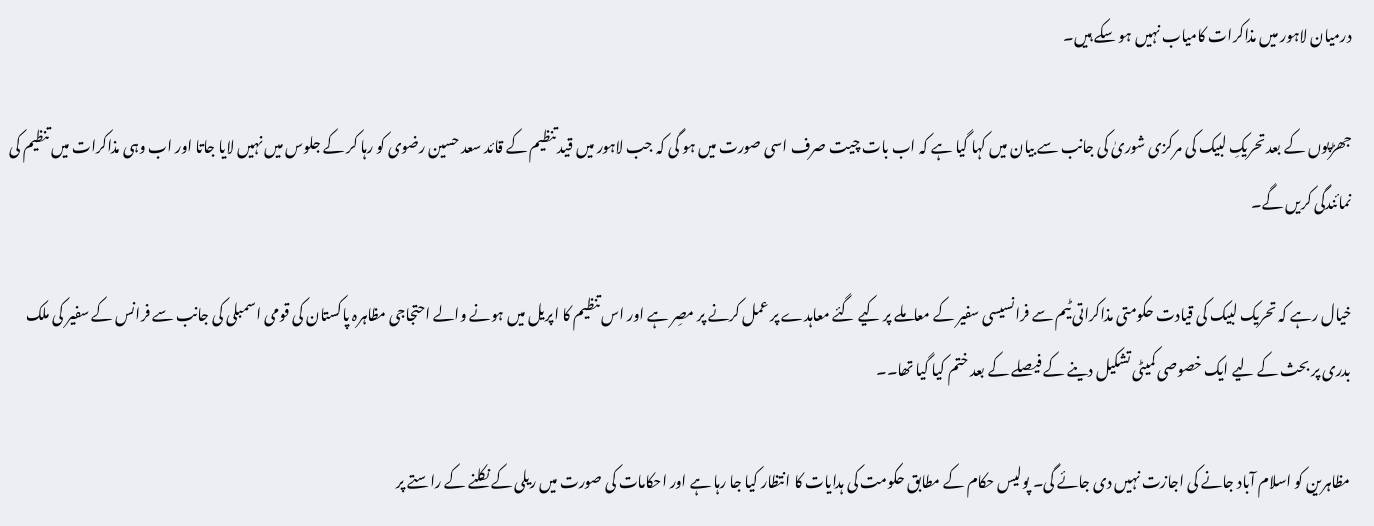درمیان لاہور میں مذاکرات کامیاب نہیں ہو سکے ہیں۔

جھڑپوں کے بعد تحریکِ لبیک کی مرکزی شوریٰ کی جانب سے بیان میں کہا گیا ہے کہ اب بات چیت صرف اسی صورت میں ہو گی کہ جب لاہور میں قید تنظیم کے قائد سعد حسین رضوی کو رہا کر کے جلوس میں نہیں لایا جاتا اور اب وہی مذاکرات میں تنظیم کی نمائندگی کریں گے۔

خیال رہے کہ تحریک لبیک کی قیادت حکومتی مذاکراتی ٹیم سے فرانسیسی سفیر کے معاملے پر کیے گئے معاہدے پر عمل کرنے پر مصِر ہے اور اس تنظیم کا اپریل میں ہونے والے احتجاجی مظاہرہ پاکستان کی قومی اسمبلی کی جانب سے فرانس کے سفیر کی ملک بدری پر بحث کے لیے ایک خصوصی کمیٹی تشکیل دینے کے فیصلے کے بعد ختم کیا گیا تھا۔۔

مظاہرین کو اسلام آباد جانے کی اجازت نہیں دی جائے گی۔ پولیس حکام کے مطابق حکومت کی ہدایات کا انتظار کیا جا رہا ہے اور احکامات کی صورت میں ریلی کے نکلنے کے راستے پر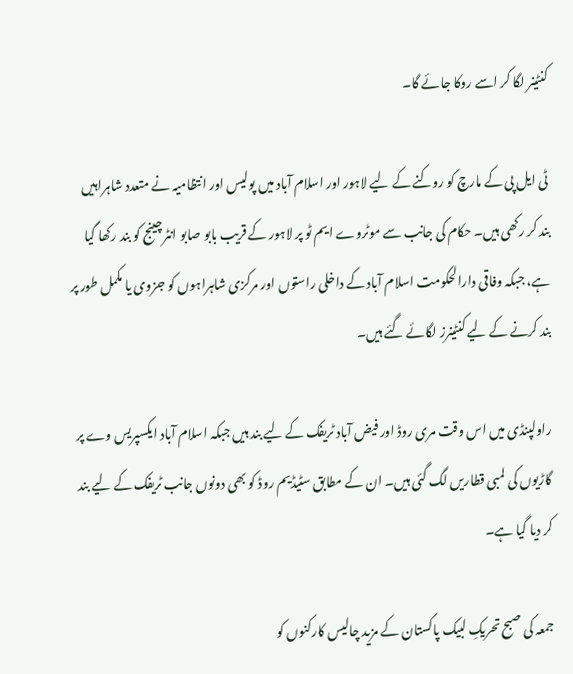کنٹینر لگا کر اسے روکا جائے گا۔

ٹی ایل پی کے مارچ کو روکنے کے لیے لاہور اور اسلام آباد میں پولیس اور انتظامیہ نے متعدد شاہراہیں بند کر رکھی ہیں۔ حکام کی جانب سے موٹروے ایم ٹو پر لاہور کے قریب بابو صابو انٹرچینج کو بند رکھا گیا ہے، جبکہ وفاقی دارالحکومت اسلام آباد کے داخلی راستوں اور مرکزی شاہراہوں کو جزوی یا مکمل طور پر بند کرنے کے لیے کنٹینرز لگائے گئے ہیں۔

راولپنڈی میں اس وقت مری روڈ اور فیض آباد ٹریفک کے لیے بند ہیں جبکہ اسلام آباد ایکسپریس وے پر گاڑیوں کی لمبی قطاریں لگ گئی ہیں۔ ان کے مطابق سٹیڈیم روڈ کو بھی دونوں جانب ٹریفک کے لیے بند کر دیا گیا ہے۔

جمعہ کی صبح تحریکِ لبیک پاکستان کے مزید چالیس کارکنوں کو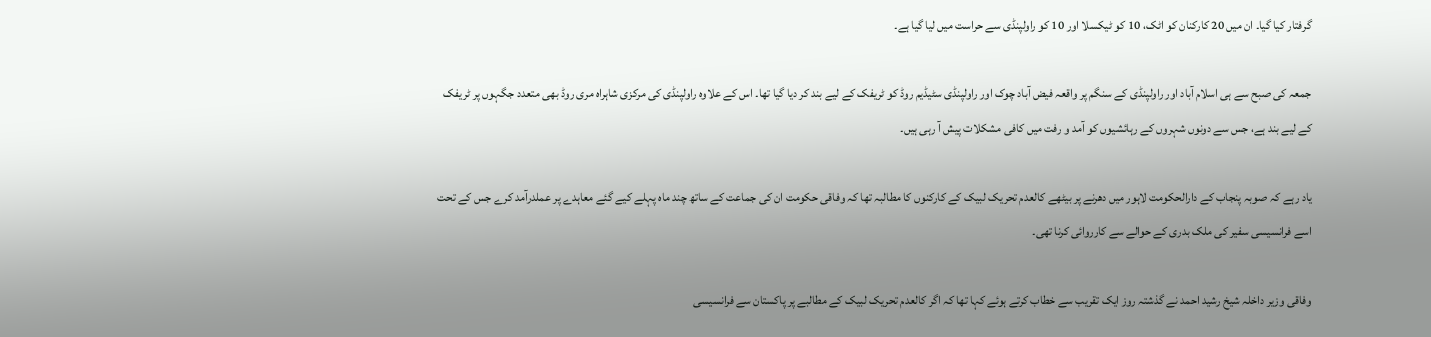گرفتار کیا گیا۔ ان میں 20 کارکنان کو اٹک، 10 کو ٹیکسلا اور 10 کو راولپنڈی سے حراست میں لیا گیا ہے۔

جمعہ کی صبح سے ہی اسلام آباد اور راولپنڈی کے سنگم پر واقعہ فیض آباد چوک اور راولپنڈی سٹیڈیم روڈ کو ٹریفک کے لیے بند کر دیا گیا تھا۔ اس کے علاوہ راولپنڈی کی مرکزی شاہراہ مری روڈ بھی متعدد جگہوں پر ٹریفک کے لیے بند ہے، جس سے دونوں شہروں کے رہائشیوں کو آمد و رفت میں کافی مشکلات پیش آ رہی ہیں۔

یاد رہے کہ صوبہ پنجاب کے دارالحکومت لاہور میں دھرنے پر بیٹھے کالعدم تحریک لبیک کے کارکنوں کا مطالبہ تھا کہ وفاقی حکومت ان کی جماعت کے ساتھ چند ماہ پہلے کیے گئے معاہدے پر عملدرآمد کرے جس کے تحت اسے فرانسیسی سفیر کی ملک بدری کے حوالے سے کارروائی کرنا تھی۔

وفاقی وزیر داخلہ شیخ رشید احمد نے گذشتہ روز ایک تقریب سے خطاب کرتے ہوئے کہا تھا کہ اگر کالعدم تحریک لبیک کے مطالبے پر پاکستان سے فرانسیسی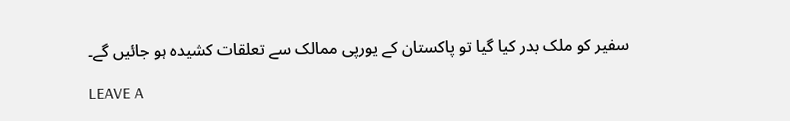سفیر کو ملک بدر کیا گیا تو پاکستان کے یورپی ممالک سے تعلقات کشیدہ ہو جائیں گے۔

LEAVE A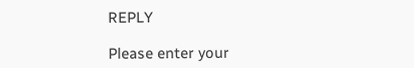REPLY

Please enter your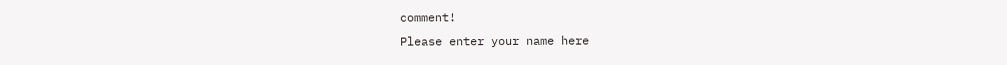comment!
Please enter your name here